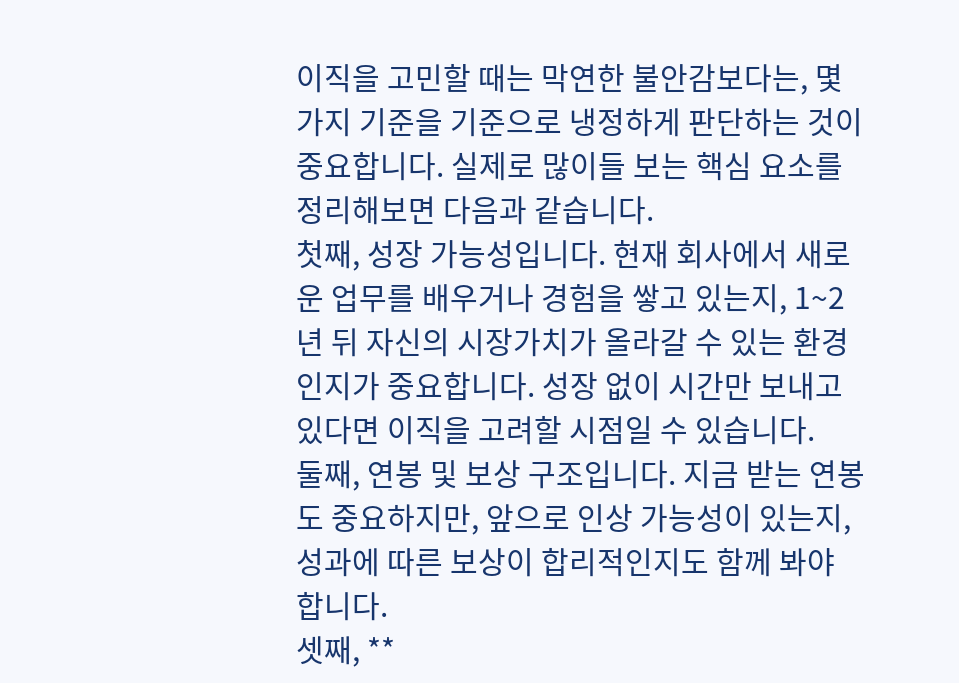이직을 고민할 때는 막연한 불안감보다는, 몇 가지 기준을 기준으로 냉정하게 판단하는 것이 중요합니다. 실제로 많이들 보는 핵심 요소를 정리해보면 다음과 같습니다.
첫째, 성장 가능성입니다. 현재 회사에서 새로운 업무를 배우거나 경험을 쌓고 있는지, 1~2년 뒤 자신의 시장가치가 올라갈 수 있는 환경인지가 중요합니다. 성장 없이 시간만 보내고 있다면 이직을 고려할 시점일 수 있습니다.
둘째, 연봉 및 보상 구조입니다. 지금 받는 연봉도 중요하지만, 앞으로 인상 가능성이 있는지, 성과에 따른 보상이 합리적인지도 함께 봐야 합니다.
셋째, **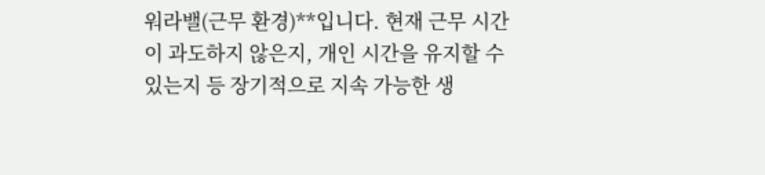워라밸(근무 환경)**입니다. 현재 근무 시간이 과도하지 않은지, 개인 시간을 유지할 수 있는지 등 장기적으로 지속 가능한 생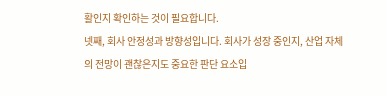활인지 확인하는 것이 필요합니다.
넷째, 회사 안정성과 방향성입니다. 회사가 성장 중인지, 산업 자체의 전망이 괜찮은지도 중요한 판단 요소입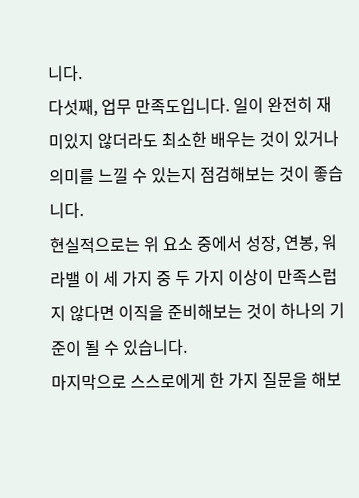니다.
다섯째, 업무 만족도입니다. 일이 완전히 재미있지 않더라도 최소한 배우는 것이 있거나 의미를 느낄 수 있는지 점검해보는 것이 좋습니다.
현실적으로는 위 요소 중에서 성장, 연봉, 워라밸 이 세 가지 중 두 가지 이상이 만족스럽지 않다면 이직을 준비해보는 것이 하나의 기준이 될 수 있습니다.
마지막으로 스스로에게 한 가지 질문을 해보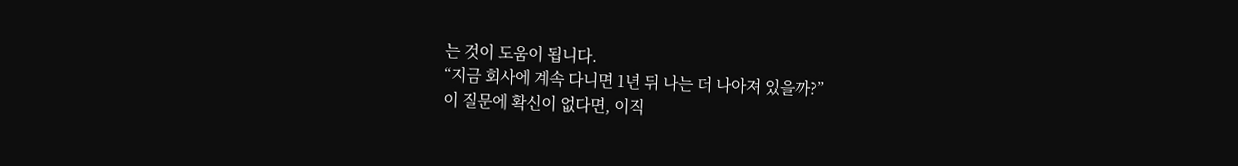는 것이 도움이 됩니다.
“지금 회사에 계속 다니면 1년 뒤 나는 더 나아져 있을까?”
이 질문에 확신이 없다면, 이직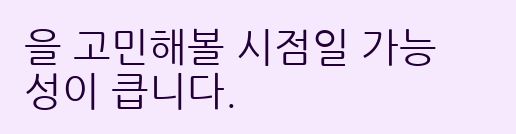을 고민해볼 시점일 가능성이 큽니다.